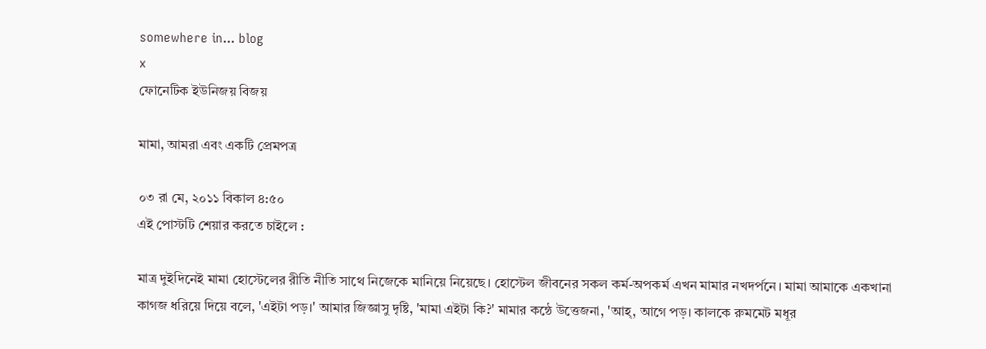somewhere in... blog
x
ফোনেটিক ইউনিজয় বিজয়

মামা, আমরা এবং একটি প্রেমপত্র

০৩ রা মে, ২০১১ বিকাল ৪:৫০
এই পোস্টটি শেয়ার করতে চাইলে :

মাত্র দুইদিনেই মামা হোস্টেলের রীতি নীতি সাথে নিজেকে মানিয়ে নিয়েছে। হোস্টেল জীবনের সকল কর্ম-অপকর্ম এখন মামার নখদর্পনে। মামা আমাকে একখানা কাগজ ধরিয়ে দিয়ে বলে, 'এইটা পড়।' আমার জিজ্ঞাসু দৃষ্টি, 'মামা এইটা কি?' মামার কন্ঠে উত্তেজনা, 'আহ্, আগে পড়। কালকে রুমমেট মধূর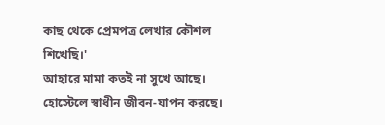কাছ থেকে প্রেমপত্র লেখার কৌশল শিখেছি।'
আহারে মামা কতই না সুখে আছে। হোস্টেলে স্বাধীন জীবন-যাপন করছে।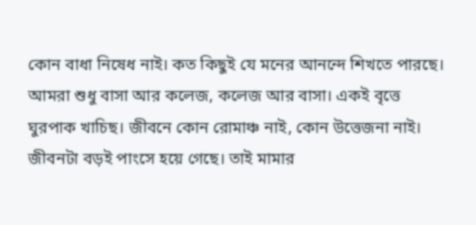কোন বাধা নিষেধ নাই। কত কিছুই যে মনের আনন্দে শিখতে পারছে। আমরা শুধু বাসা আর কলেজ, কলেজ আর বাসা। একই বৃত্তে ঘুরপাক খাচিছ। জীবনে কোন রোমাঞ্চ নাই, কোন উত্তেজনা নাই। জীবনটা বড়ই পাংসে হয়ে গেছে। তাই মামার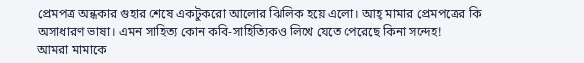প্রেমপত্র অন্ধকার গুহার শেষে একটুকরো আলোর ঝিলিক হয়ে এলো। আহ্ মামার প্রেমপত্রের কি অসাধারণ ভাষা। এমন সাহিত্য কোন কবি-সাহিত্যিকও লিখে যেতে পেরেছে কিনা সন্দেহ!
আমরা মামাকে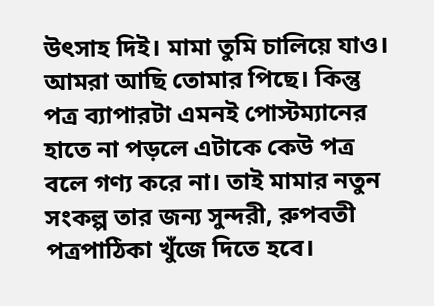উৎসাহ দিই। মামা তুমি চালিয়ে যাও। আমরা আছি তোমার পিছে। কিন্তু পত্র ব্যাপারটা এমনই পোস্টম্যানের হাতে না পড়লে এটাকে কেউ পত্র বলে গণ্য করে না। তাই মামার নতুন সংকল্প তার জন্য সুন্দরী, রুপবতী পত্রপাঠিকা খুঁজে দিতে হবে।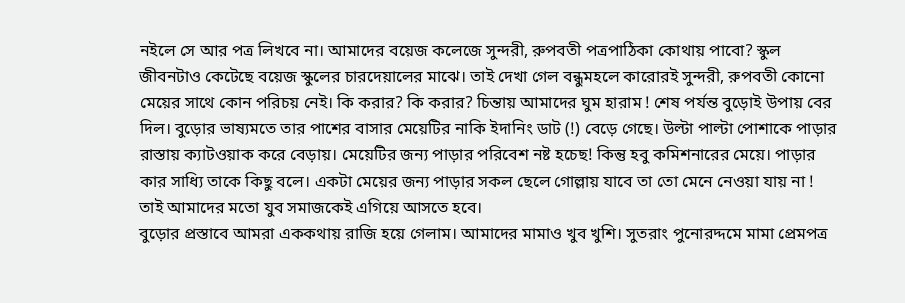নইলে সে আর পত্র লিখবে না। আমাদের বয়েজ কলেজে সুন্দরী, রুপবতী পত্রপাঠিকা কোথায় পাবো? স্কুল জীবনটাও কেটেছে বয়েজ স্কুলের চারদেয়ালের মাঝে। তাই দেখা গেল বন্ধুমহলে কারোরই সুন্দরী, রুপবতী কোনো মেয়ের সাথে কোন পরিচয় নেই। কি করার? কি করার? চিন্তায় আমাদের ঘুম হারাম ! শেষ পর্যন্ত বুড়োই উপায় বের দিল। বুড়োর ভাষ্যমতে তার পাশের বাসার মেয়েটির নাকি ইদানিং ডাট (!) বেড়ে গেছে। উল্টা পাল্টা পোশাকে পাড়ার রাস্তায় ক্যাটওয়াক করে বেড়ায়। মেয়েটির জন্য পাড়ার পরিবেশ নষ্ট হচেছ! কিন্তু হবু কমিশনারের মেয়ে। পাড়ার কার সাধ্যি তাকে কিছু বলে। একটা মেয়ের জন্য পাড়ার সকল ছেলে গোল্লায় যাবে তা তো মেনে নেওয়া যায় না ! তাই আমাদের মতো যুব সমাজকেই এগিয়ে আসতে হবে।
বুড়োর প্রস্তাবে আমরা এককথায় রাজি হয়ে গেলাম। আমাদের মামাও খুব খুশি। সুতরাং পুনোরদ্দমে মামা প্রেমপত্র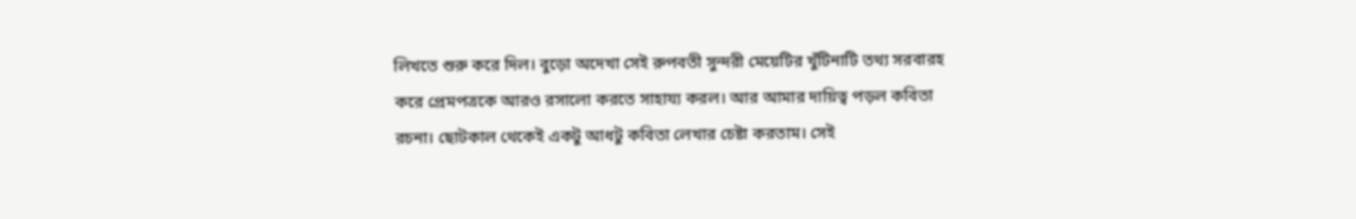লিখতে শুরু করে দিল। বুড়ো অদেখা সেই রুপবতী সুন্দরী মেয়েটির খুঁটিনাটি তথ্য সরবারহ করে প্রেমপত্রকে আরও রসালো করতে সাহায্য করল। আর আমার দায়িত্ব পড়ল কবিতা রচনা। ছোটকাল থেকেই একটু আধটু কবিতা লেখার চেষ্টা করতাম। সেই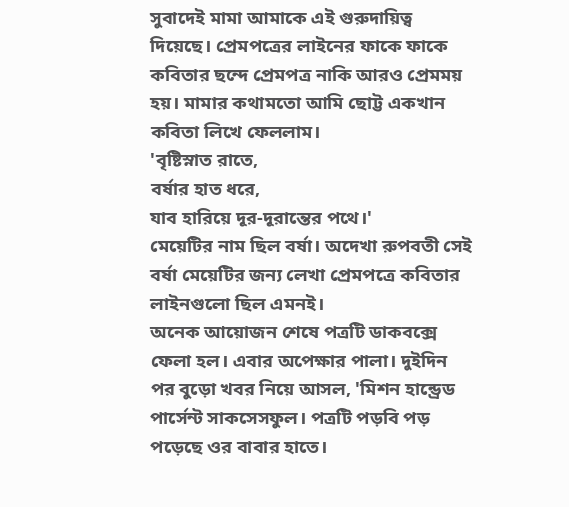সুবাদেই মামা আমাকে এই গুরুদায়িত্ব দিয়েছে। প্রেমপত্রের লাইনের ফাকে ফাকে কবিতার ছন্দে প্রেমপত্র নাকি আরও প্রেমময় হয়। মামার কথামতো আমি ছোট্ট একখান কবিতা লিখে ফেললাম।
'বৃষ্টিস্নাত রাতে,
বর্ষার হাত ধরে,
যাব হারিয়ে দূর-দূরান্তের পথে।'
মেয়েটির নাম ছিল বর্ষা। অদেখা রুপবতী সেই বর্ষা মেয়েটির জন্য লেখা প্রেমপত্রে কবিতার লাইনগুলো ছিল এমনই।
অনেক আয়োজন শেষে পত্রটি ডাকবক্সে ফেলা হল। এবার অপেক্ষার পালা। দুইদিন পর বুড়ো খবর নিয়ে আসল, 'মিশন হান্ড্রেড পার্সেন্ট সাকসেসফুল। পত্রটি পড়বি পড় পড়েছে ওর বাবার হাতে।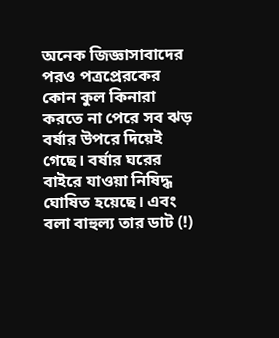অনেক জিজ্ঞাসাবাদের পরও পত্রপ্রেরকের কোন কুল কিনারা করতে না পেরে সব ঝড় বর্ষার উপরে দিয়েই গেছে। বর্ষার ঘরের বাইরে যাওয়া নিষিদ্ধ ঘোষিত হয়েছে। এবং বলা বাহুল্য তার ডাট (!)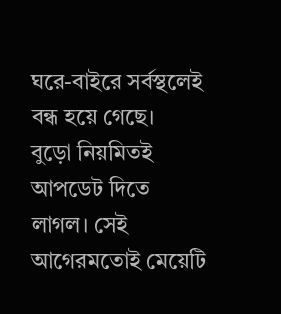ঘরে-বাইরে সর্বস্থলেই বন্ধ হয়ে গেছে।
বুড়ো নিয়মিতই আপডেট দিতে লাগল। সেই আগেরমতোই মেয়েটি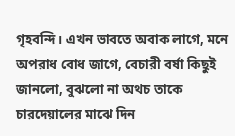গৃহবন্দি। এখন ভাবতে অবাক লাগে, মনে অপরাধ বোধ জাগে, বেচারী বর্ষা কিছুই জানলো, বুঝলো না অথচ তাকে চারদেয়ালের মাঝে দিন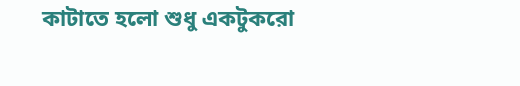কাটাতে হলো শুধু একটুকরো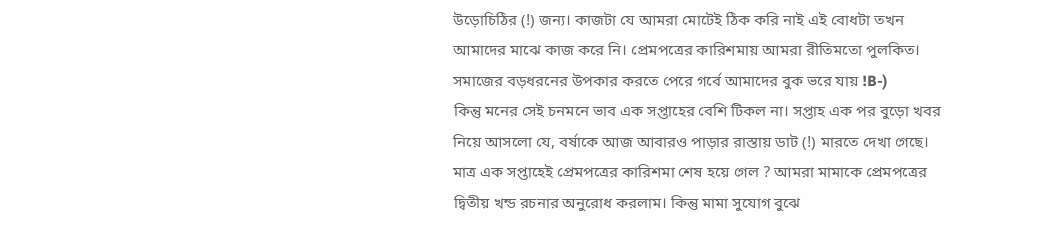উড়োচিঠির (!) জন্য। কাজটা যে আমরা মোটেই ঠিক করি নাই এই বোধটা তখন আমাদের মাঝে কাজ করে নি। প্রেমপত্রের কারিশমায় আমরা রীতিমতো পুলকিত। সমাজের বড়ধরনের উপকার করতে পেরে গর্বে আমাদের বুক ভরে যায় !B-)
কিন্তু মনের সেই চনমনে ভাব এক সপ্তাহের বেশি টিকল না। সপ্তাহ এক পর বুড়ো খবর নিয়ে আসলো যে, বর্ষাকে আজ আবারও পাড়ার রাস্তায় ডাট (!) মারতে দেখা গেছে। মাত্র এক সপ্তাহেই প্রেমপত্রের কারিশমা শেষ হয়ে গেল ? আমরা মামাকে প্রেমপত্রের দ্বিতীয় খন্ড রচনার অনুরোধ করলাম। কিন্তু মামা সুযোগ বুঝে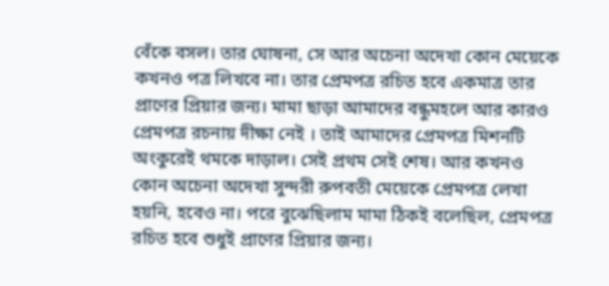বেঁকে বসল। তার ঘোষনা, সে আর অচেনা অদেখা কোন মেয়েকে কখনও পত্র লিখবে না। তার প্রেমপত্র রচিত হবে একমাত্র তার প্রাণের প্রিয়ার জন্য। মামা ছাড়া আমাদের বন্ধুমহলে আর কারও প্রেমপত্র রচনায় দীক্ষা নেই । তাই আমাদের প্রেমপত্র মিশনটি অংকুরেই থমকে দাড়াল। সেই প্রথম সেই শেষ। আর কখনও কোন অচেনা অদেখা সুন্দরী রুপবতী মেয়েকে প্রেমপত্র লেখা হয়নি, হবেও না। পরে বুঝেছিলাম মামা ঠিকই বলেছিল, প্রেমপত্র রচিত হবে শুধুই প্রাণের প্রিয়ার জন্য।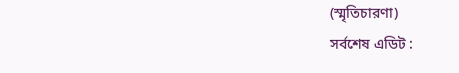(স্মৃতিচারণা)
সর্বশেষ এডিট :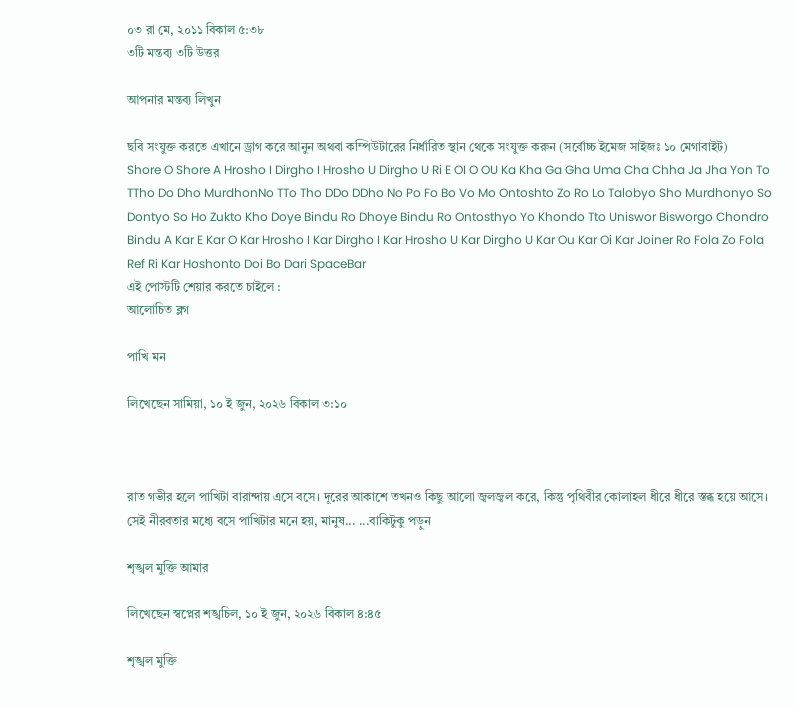০৩ রা মে, ২০১১ বিকাল ৫:৩৮
৩টি মন্তব্য ৩টি উত্তর

আপনার মন্তব্য লিখুন

ছবি সংযুক্ত করতে এখানে ড্রাগ করে আনুন অথবা কম্পিউটারের নির্ধারিত স্থান থেকে সংযুক্ত করুন (সর্বোচ্চ ইমেজ সাইজঃ ১০ মেগাবাইট)
Shore O Shore A Hrosho I Dirgho I Hrosho U Dirgho U Ri E OI O OU Ka Kha Ga Gha Uma Cha Chha Ja Jha Yon To TTho Do Dho MurdhonNo TTo Tho DDo DDho No Po Fo Bo Vo Mo Ontoshto Zo Ro Lo Talobyo Sho Murdhonyo So Dontyo So Ho Zukto Kho Doye Bindu Ro Dhoye Bindu Ro Ontosthyo Yo Khondo Tto Uniswor Bisworgo Chondro Bindu A Kar E Kar O Kar Hrosho I Kar Dirgho I Kar Hrosho U Kar Dirgho U Kar Ou Kar Oi Kar Joiner Ro Fola Zo Fola Ref Ri Kar Hoshonto Doi Bo Dari SpaceBar
এই পোস্টটি শেয়ার করতে চাইলে :
আলোচিত ব্লগ

পাখি মন

লিখেছেন সামিয়া, ১০ ই জুন, ২০২৬ বিকাল ৩:১০



রাত গভীর হলে পাখিটা বারান্দায় এসে বসে। দূরের আকাশে তখনও কিছু আলো জ্বলজ্বল করে, কিন্তু পৃথিবীর কোলাহল ধীরে ধীরে স্তব্ধ হয়ে আসে। সেই নীরবতার মধ্যে বসে পাখিটার মনে হয়, মানুষ... ...বাকিটুকু পড়ুন

শৃঙ্খল মুক্তি আমার

লিখেছেন স্বপ্নের শঙ্খচিল, ১০ ই জুন, ২০২৬ বিকাল ৪:৪৫

শৃঙ্খল মুক্তি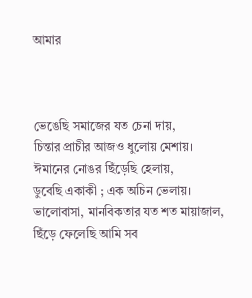আমার



ভেঙেছি সমাজের যত চেনা দায়,
চিন্তার প্রাচীর আজও ধুলোয় মেশায়।
ঈমানের নোঙর ছিঁড়েছি হেলায়,
ডুবেছি একাকী ; এক অচিন ভেলায়।
ভালোবাসা, মানবিকতার যত শত মায়াজাল,
ছিঁড়ে ফেলেছি আমি সব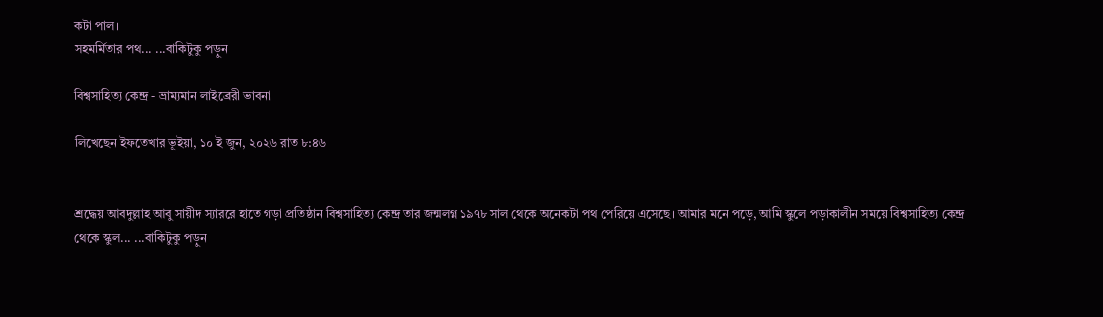কটা পাল।
সহমর্মিতার পথ... ...বাকিটুকু পড়ুন

বিশ্বসাহিত্য কেন্দ্র - ভ্রাম্যমান লাইব্রেরী ভাবনা

লিখেছেন ইফতেখার ভূইয়া, ১০ ই জুন, ২০২৬ রাত ৮:৪৬


শ্রদ্ধেয় আবদুল্লাহ আবু সায়ীদ স্যাররে হাতে গড়া প্রতিষ্ঠান বিশ্বসাহিত্য কেন্দ্র তার জন্মলগ্ন ১৯৭৮ সাল থেকে অনেকটা পথ পেরিয়ে এসেছে। আমার মনে পড়ে, আমি স্কুলে পড়াকালীন সময়ে বিশ্বসাহিত্য কেন্দ্র থেকে স্কুল... ...বাকিটুকু পড়ুন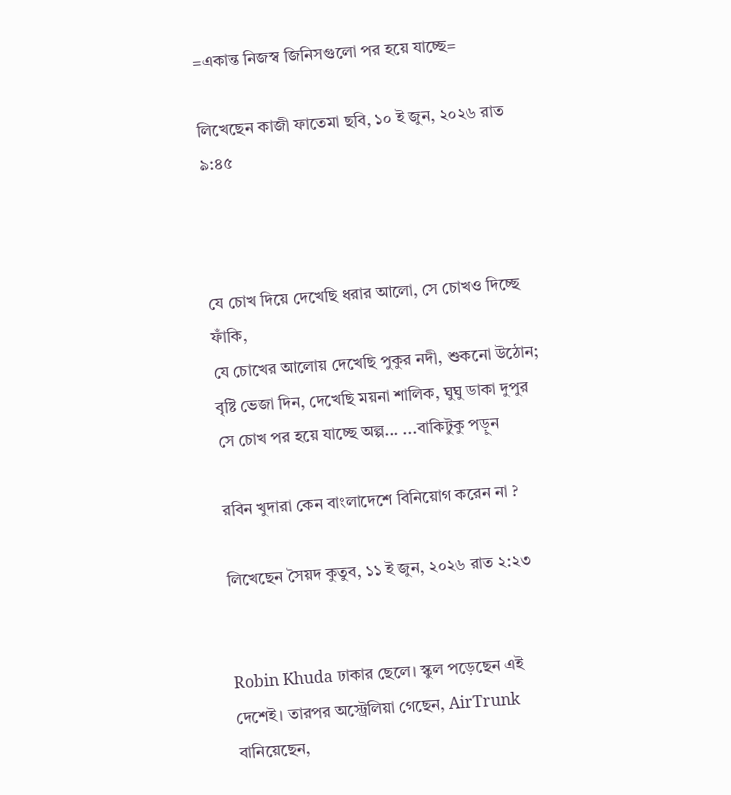=একান্ত নিজস্ব জিনিসগুলো পর হয়ে যাচ্ছে=

লিখেছেন কাজী ফাতেমা ছবি, ১০ ই জুন, ২০২৬ রাত ৯:৪৫



যে চোখ দিয়ে দেখেছি ধরার আলো, সে চোখও দিচ্ছে ফাঁকি,
যে চোখের আলোয় দেখেছি পুকুর নদী, শুকনো উঠোন;
বৃষ্টি ভেজা দিন, দেখেছি ময়না শালিক, ঘুঘু ডাকা দুপুর
সে চোখ পর হয়ে যাচ্ছে অল্প... ...বাকিটুকু পড়ুন

রবিন খুদারা কেন বাংলাদেশে বিনিয়োগ করেন না ?

লিখেছেন সৈয়দ কুতুব, ১১ ই জুন, ২০২৬ রাত ২:২৩


Robin Khuda ঢাকার ছেলে। স্কুল পড়েছেন এই দেশেই। তারপর অস্ট্রেলিয়া গেছেন, AirTrunk বানিয়েছেন,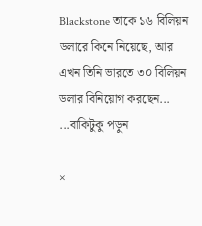Blackstone তাকে ১৬ বিলিয়ন ডলারে কিনে নিয়েছে, আর এখন তিনি ভারতে ৩০ বিলিয়ন ডলার বিনিয়োগ করছেন... ...বাকিটুকু পড়ুন

×